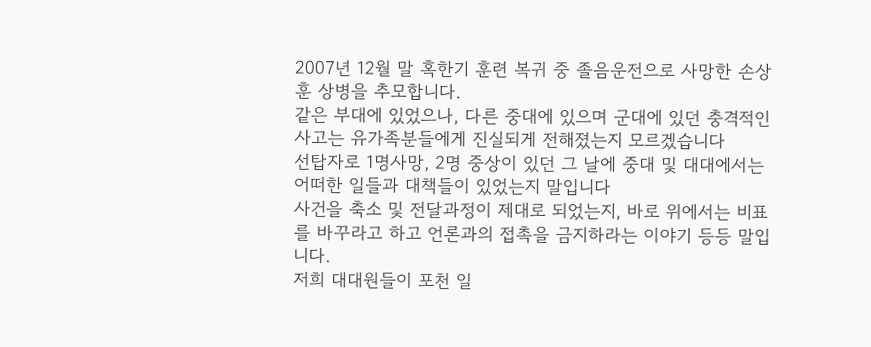2007년 12월 말 혹한기 훈련 복귀 중 졸음운전으로 사망한 손상훈 상병을 추모합니다.
같은 부대에 있었으나, 다른 중대에 있으며 군대에 있던 충격적인 사고는 유가족분들에게 진실되게 전해졌는지 모르겠습니다
선탑자로 1명사망, 2명 중상이 있던 그 날에 중대 및 대대에서는 어떠한 일들과 대책들이 있었는지 말입니다
사건을 축소 및 전달과정이 제대로 되었는지, 바로 위에서는 비표를 바꾸라고 하고 언론과의 접촉을 금지하라는 이야기 등등 말입니다.
저희 대대원들이 포천 일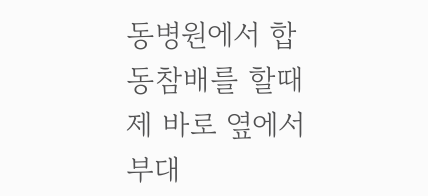동병원에서 합동참배를 할때 제 바로 옆에서 부대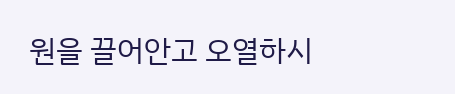원을 끌어안고 오열하시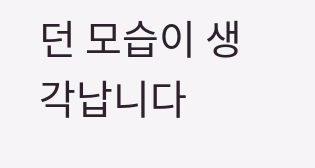던 모습이 생각납니다